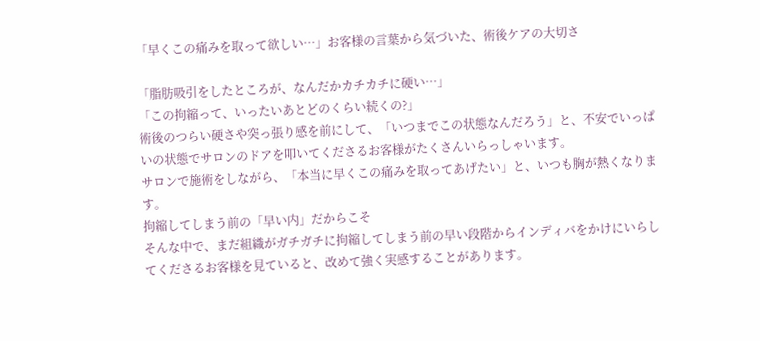「早くこの痛みを取って欲しい…」お客様の言葉から気づいた、術後ケアの大切さ

「脂肪吸引をしたところが、なんだかカチカチに硬い…」
「この拘縮って、いったいあとどのくらい続くの?」
術後のつらい硬さや突っ張り感を前にして、「いつまでこの状態なんだろう」と、不安でいっぱいの状態でサロンのドアを叩いてくださるお客様がたくさんいらっしゃいます。
サロンで施術をしながら、「本当に早くこの痛みを取ってあげたい」と、いつも胸が熱くなります。
拘縮してしまう前の「早い内」だからこそ
そんな中で、まだ組織がガチガチに拘縮してしまう前の早い段階からインディバをかけにいらしてくださるお客様を見ていると、改めて強く実感することがあります。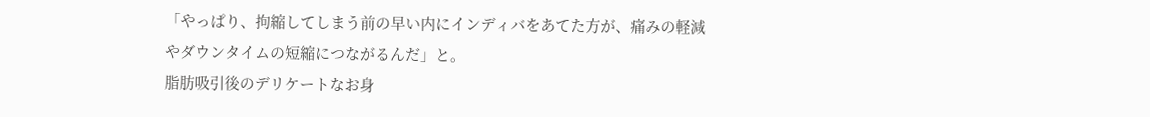「やっぱり、拘縮してしまう前の早い内にインディバをあてた方が、痛みの軽減やダウンタイムの短縮につながるんだ」と。
脂肪吸引後のデリケートなお身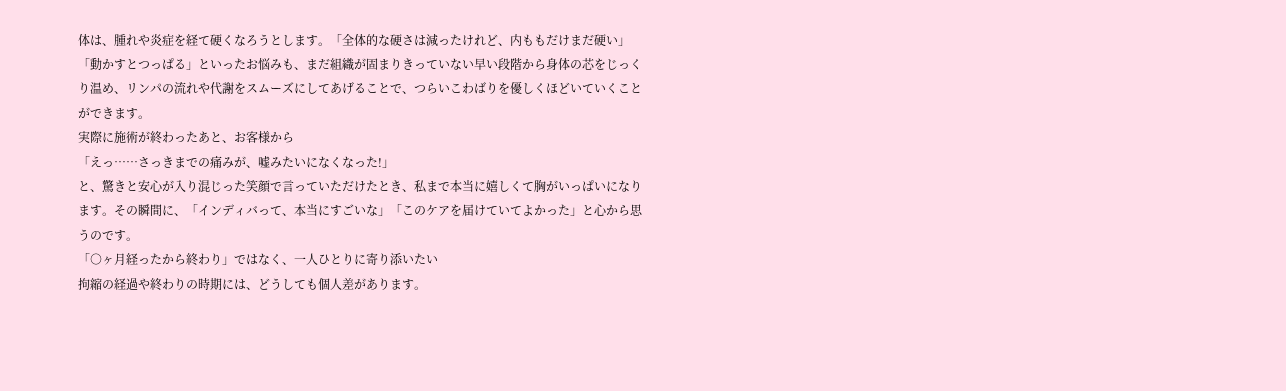体は、腫れや炎症を経て硬くなろうとします。「全体的な硬さは減ったけれど、内ももだけまだ硬い」「動かすとつっぱる」といったお悩みも、まだ組織が固まりきっていない早い段階から身体の芯をじっくり温め、リンパの流れや代謝をスムーズにしてあげることで、つらいこわばりを優しくほどいていくことができます。
実際に施術が終わったあと、お客様から
「えっ……さっきまでの痛みが、嘘みたいになくなった!」
と、驚きと安心が入り混じった笑顔で言っていただけたとき、私まで本当に嬉しくて胸がいっぱいになります。その瞬間に、「インディバって、本当にすごいな」「このケアを届けていてよかった」と心から思うのです。
「○ヶ月経ったから終わり」ではなく、一人ひとりに寄り添いたい
拘縮の経過や終わりの時期には、どうしても個人差があります。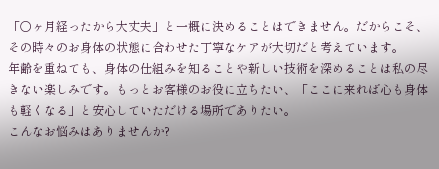「○ヶ月経ったから大丈夫」と一概に決めることはできません。だからこそ、その時々のお身体の状態に合わせた丁寧なケアが大切だと考えています。
年齢を重ねても、身体の仕組みを知ることや新しい技術を深めることは私の尽きない楽しみです。もっとお客様のお役に立ちたい、「ここに来れば心も身体も軽くなる」と安心していただける場所でありたい。
こんなお悩みはありませんか?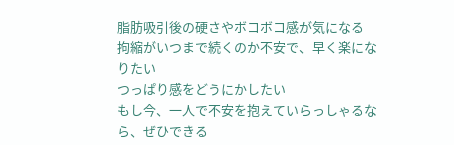脂肪吸引後の硬さやボコボコ感が気になる
拘縮がいつまで続くのか不安で、早く楽になりたい
つっぱり感をどうにかしたい
もし今、一人で不安を抱えていらっしゃるなら、ぜひできる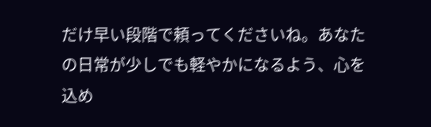だけ早い段階で頼ってくださいね。あなたの日常が少しでも軽やかになるよう、心を込め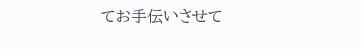てお手伝いさせて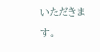いただきます。